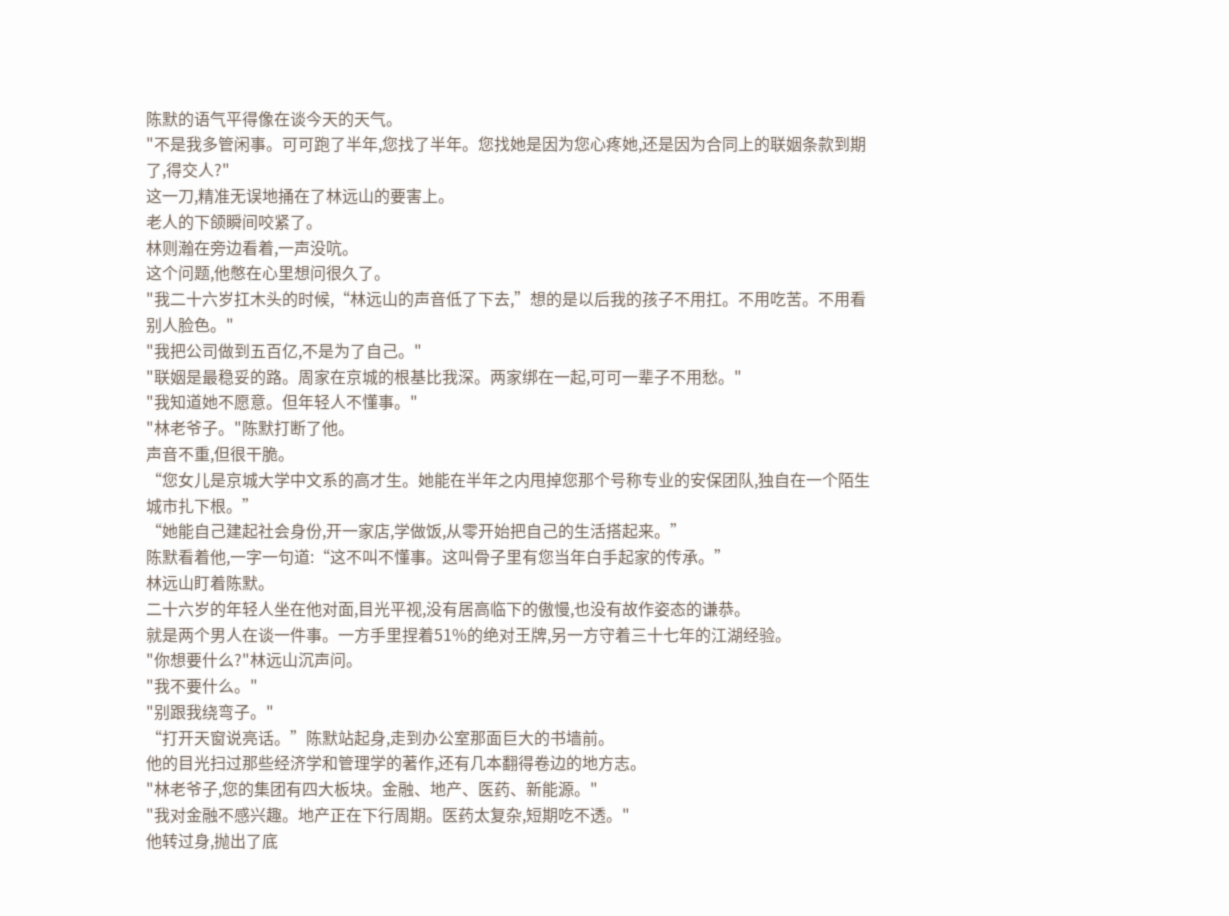陈默的语气平得像在谈今天的天气。
"不是我多管闲事。可可跑了半年,您找了半年。您找她是因为您心疼她,还是因为合同上的联姻条款到期了,得交人?"
这一刀,精准无误地捅在了林远山的要害上。
老人的下颌瞬间咬紧了。
林则瀚在旁边看着,一声没吭。
这个问题,他憋在心里想问很久了。
"我二十六岁扛木头的时候,“林远山的声音低了下去,”想的是以后我的孩子不用扛。不用吃苦。不用看别人脸色。"
"我把公司做到五百亿,不是为了自己。"
"联姻是最稳妥的路。周家在京城的根基比我深。两家绑在一起,可可一辈子不用愁。"
"我知道她不愿意。但年轻人不懂事。"
"林老爷子。"陈默打断了他。
声音不重,但很干脆。
“您女儿是京城大学中文系的高才生。她能在半年之内甩掉您那个号称专业的安保团队,独自在一个陌生城市扎下根。”
“她能自己建起社会身份,开一家店,学做饭,从零开始把自己的生活搭起来。”
陈默看着他,一字一句道:“这不叫不懂事。这叫骨子里有您当年白手起家的传承。”
林远山盯着陈默。
二十六岁的年轻人坐在他对面,目光平视,没有居高临下的傲慢,也没有故作姿态的谦恭。
就是两个男人在谈一件事。一方手里捏着51%的绝对王牌,另一方守着三十七年的江湖经验。
"你想要什么?"林远山沉声问。
"我不要什么。"
"别跟我绕弯子。"
“打开天窗说亮话。”陈默站起身,走到办公室那面巨大的书墙前。
他的目光扫过那些经济学和管理学的著作,还有几本翻得卷边的地方志。
"林老爷子,您的集团有四大板块。金融、地产、医药、新能源。"
"我对金融不感兴趣。地产正在下行周期。医药太复杂,短期吃不透。"
他转过身,抛出了底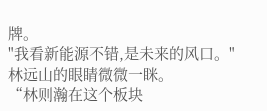牌。
"我看新能源不错,是未来的风口。"
林远山的眼睛微微一眯。
“林则瀚在这个板块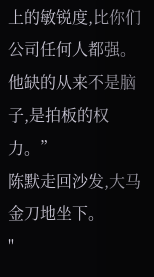上的敏锐度,比你们公司任何人都强。他缺的从来不是脑子,是拍板的权力。”
陈默走回沙发,大马金刀地坐下。
"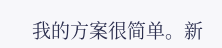我的方案很简单。新